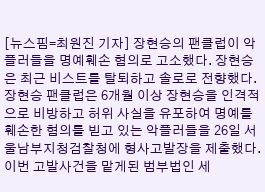[뉴스핌=최원진 기자] 장현승의 팬클럽이 악플러들을 명예훼손 혐의로 고소했다. 장현승은 최근 비스트를 탈퇴하고 솔로로 전향했다.
장현승 팬클럽은 6개월 이상 장현승을 인격적으로 비방하고 허위 사실을 유포하여 명예를 훼손한 혐의를 빋고 있는 악플러들을 26일 서울남부지청검찰청에 형사고발장을 제출했다.
이번 고발사건을 맡게된 범부법인 세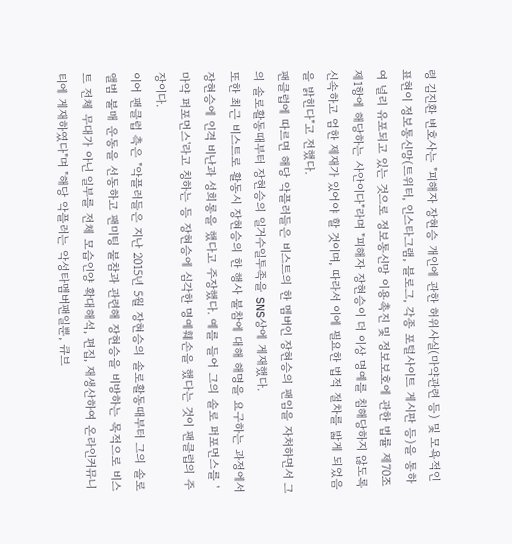령 김진환 변호사는 "피해자 장현승 개인에 관한 허위사실(마약관련 등) 및 모욕적인 표현이 정보통신망(트위터, 인스타그램, 블로그, 각종 포털사이트 게시판 등)을 통하여 널리 유포되고 있는 것으로 정보통신망 이용촉진 및 정보보호에 관한 법률 제70조 제1항에 해당하는 사안이다"라며 "피해자 장현승이 더 이상 명예를 침해당하지 않도록 신속하고 엄한 제재가 있어야 할 것이며, 따라서 이에 필요한 법적 절차를 밟게 되었음을 밝힌다"고 전했다.
팬클럽에 따르면 해당 악플러들은 비스트의 한 멤버인 장현승의 팬임을 자처하면서 그의 솔로활동때부터 장현승의 일거수일투족을 SNS상에 게재했다.
또한 최근 비스트로 활동시 장현승의 한 행사 불참에 대해 해명을 요구하는 과정에서 장현승에 인격 비난과 성희롱을 했다고 주장했다. 예를 들어 그의 솔로 퍼포먼스를 '마약 퍼포먼스'라고 칭하는 등 장현승에 심각한 명예훼손을 했다는 것이 팬클럽의 주장이다.
이어 팬클럽 측은 "악플러들은 지난 2015년 5월 장현승의 솔로활동때부터 그의 솔로앨범 불매 운동을 선동하고 팬미팅 불참과 관련해 장현승을 비방하는 목적으로 비스트 전체 무대가 아닌 일부를 전체 모습인양 확대해석, 편집, 재생산하여 온라인커뮤니티에 게재하였다"며 "해당 악플러는 악성타멤버팬일뿐, 큐브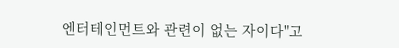엔터테인먼트와 관련이 없는 자이다"고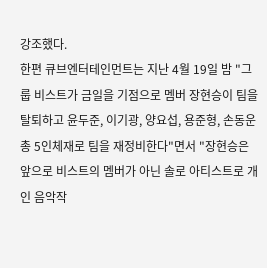강조했다.
한편 큐브엔터테인먼트는 지난 4월 19일 밤 "그룹 비스트가 금일을 기점으로 멤버 장현승이 팀을 탈퇴하고 윤두준, 이기광, 양요섭, 용준형, 손동운 총 5인체재로 팀을 재정비한다"면서 "장현승은 앞으로 비스트의 멤버가 아닌 솔로 아티스트로 개인 음악작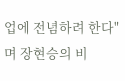업에 전념하려 한다"며 장현승의 비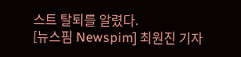스트 탈퇴를 알렸다.
[뉴스핌 Newspim] 최원진 기자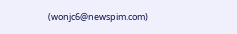(wonjc6@newspim.com)